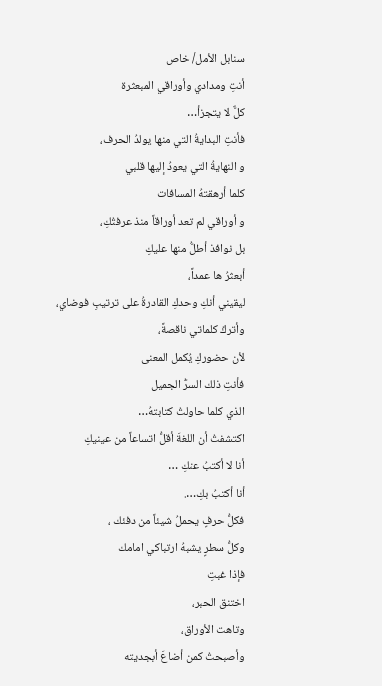سنابل الأمل/ خاص
أنتِ ومدادي وأوراقي المبعثرة
كلٌّ لا يتجزأ…
فأنتِ البدايةُ التي منها يولدُ الحرف،
و النهايةُ التي يعودُ إليها قلبي
كلما أرهقتهُ المسافات
و أوراقي لم تعد أوراقاً منذ عرفتُكِ،
بل نوافذ أطلُّ منها عليكِ
أبعثرُ ها عمداً،
ليقيني أنكِ وحدكِ القادرةُ على ترتيبِ فوضاي،
وأتركُ كلماتي ناقصةً،
لأن حضوركِ يُكمل المعنى
فأنتِ ذلك السرُّ الجميل
الذي كلما حاولتُ كتابتهُ…
اكتشفتُ أن اللغةَ أقلُّ اتساعاً من عينيكِ
أنا لا أكتبُ عنكِ …
أنا أكتبُ بكِ….
فكلُّ حرفٍ يحملُ شيئاً من دفئك ،
وكلُّ سطرٍ يشبهُ ارتباكي امامك
فإذا غبتِ
اختنق الحبر،
وتاهت الأوراق،
وأصبحتُ كمن أضاعَ أبجديته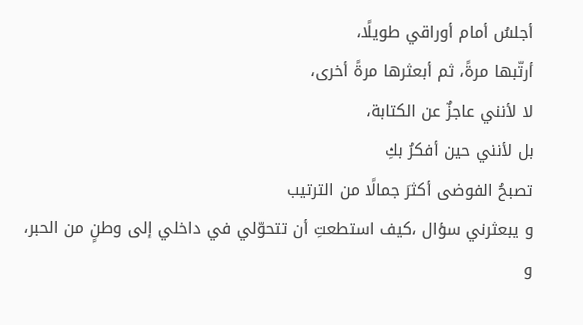أجلسُ أمام أوراقي طويلًا،
أرتّبها مرةً، ثم أبعثرها مرةً أخرى،
لا لأنني عاجزٌ عن الكتابة،
بل لأنني حين أفكرُ بكِ
تصبحُ الفوضى أكثرَ جمالًا من الترتيب
و يبعثرني سؤال ،كيف استطعتِ أن تتحوّلي في داخلي إلى وطنٍ من الحبر،
و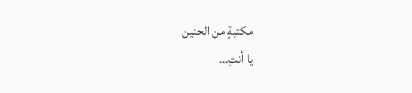مكتبةٍ من الحنين
يا أنتِ…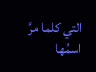التي كلما مرَّ اسمُها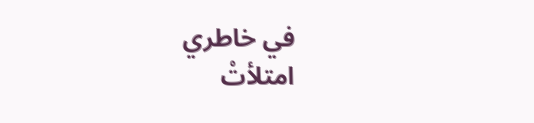في خاطري
امتلأتْ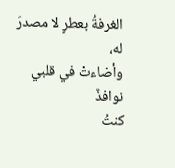الغرفةُ بعطرٍ لا مصدرَ له،
وأضاءتْ في قلبي نوافذٌ
كنتُ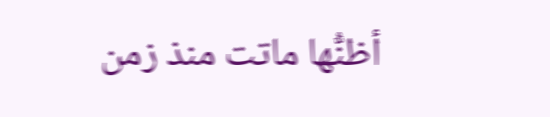أظنُّها ماتت منذ زمن